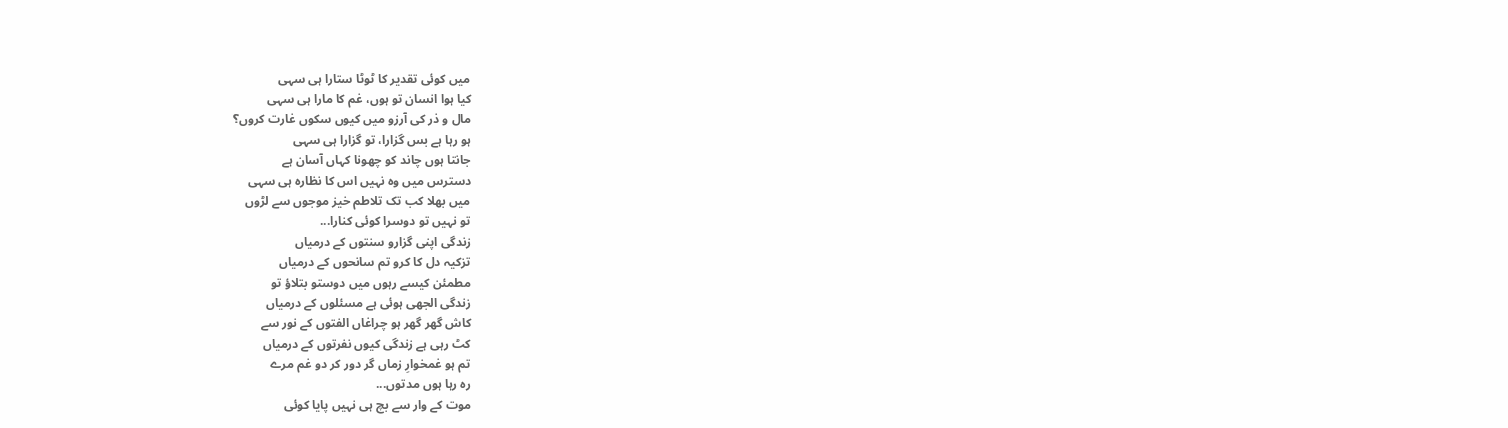میں کوئی تقدیر کا ٹوٹا ستارا ہی سہی
کیا ہوا انسان تو ہوں، غم کا مارا ہی سہی
مال و ذر کی آرزو میں کیوں سکوں غارت کروں؟
ہو رہا ہے بس گزارا، تو گزارا ہی سہی
جانتا ہوں چاند کو چھونا کہاں آسان ہے
دسترس میں وہ نہیں اس کا نظارہ ہی سہی
میں بھلا کب تک تلاطم خیز موجوں سے لڑوں
تو نہیں تو دوسرا کوئی کنارا...
زندگی اپنی گزارو سنتوں کے درمیاں
تزکیہ دل کا کرو تم سانحوں کے درمیاں
مطمئن کیسے رہوں میں دوستو بتلاؤ تو
زندگی الجھی ہوئی ہے مسئلوں کے درمیاں
کاش گھر گھر ہو چراغاں الفتوں کے نور سے
کٹ رہی ہے زندگی کیوں نفرتوں کے درمیاں
تم ہو غمخوارِ زماں گر دور کر دو غم مرے
رہ رہا ہوں مدتوں...
موت کے وار سے بچ ہی نہیں پایا کوئی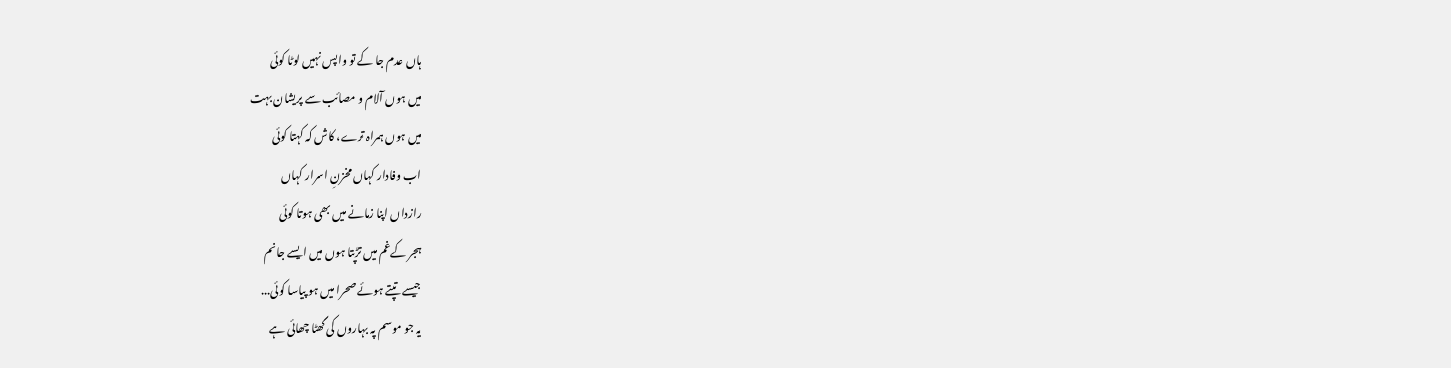ہاں عدم جا کے تو واپس نہیں لوٹا کوئی
میں ہوں آلام و مصائب سے پریشان بہت
میں ہوں ہمراہ ترے، کاش کہ کہتا کوئی
اب وفادار کہاں مخزنِ اسرار کہاں
رازداں اپنا زمانے میں بھی ہوتا کوئی
ہجر کےغم میں تڑپتا ہوں میں ایسے جانم
جیسے تپتے ہوئے صحرا میں ہو پیاسا کوئی...
یہ جو موسم پہ بہاروں کی گھٹا چھائی ہے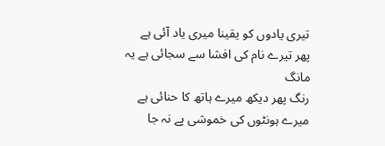تیری یادوں کو یقینا میری یاد آئی ہے
پھر تیرے نام کی افشا سے سجائی ہے یہ مانگ
رنگ پھر دیکھ میرے ہاتھ کا حنائی ہے
میرے ہونٹوں کی خموشی پے نہ جا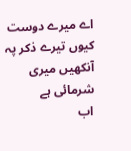اے میرے دوست
کیوں تیرے ذکر پہ آنکھیں میری شرمائی ہے
اب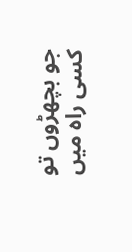جو بچھڑوں تو کسی راہ میں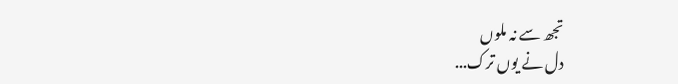تجھ سے نہ ملوں
دل نے یوں ترک...